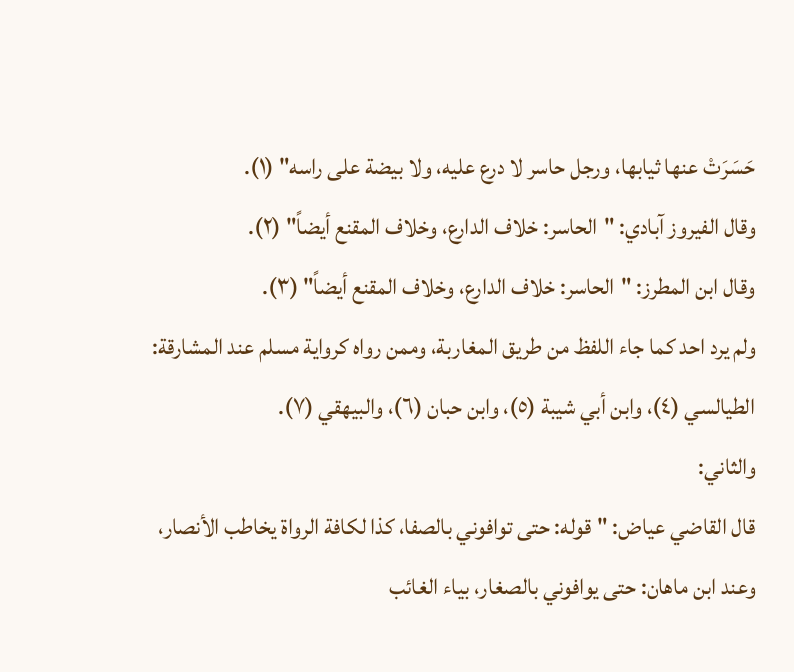حَسَرَتْ عنها ثيابها، ورجل حاسر لا درع عليه، ولا بيضة على راسه" (١).
وقال الفيروز آبادي: "الحاسر: خلاف الدارع، وخلاف المقنع أيضاً" (٢).
وقال ابن المطرز: "الحاسر: خلاف الدارع، وخلاف المقنع أيضاً" (٣).
ولم يرد احد كما جاء اللفظ من طريق المغاربة، وممن رواه كرواية مسلم عند المشارقة: الطيالسي (٤)، وابن أبي شيبة (٥)، وابن حبان (٦)، والبيهقي (٧).
والثاني:
قال القاضي عياض: "قوله: حتى توافوني بالصفا، كذا لكافة الرواة يخاطب الأنصار، وعند ابن ماهان: حتى يوافوني بالصغار، بياء الغائب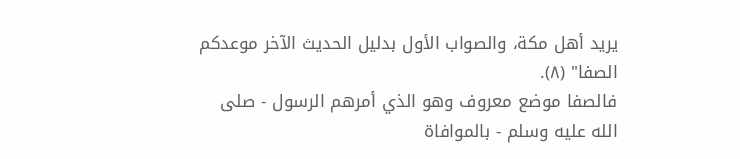يريد أهل مكة، والصواب الأول بدليل الحديث الآخر موعدكم الصفا" (٨).
فالصفا موضع معروف وهو الذي أمرهم الرسول - صلى الله عليه وسلم - بالموافاة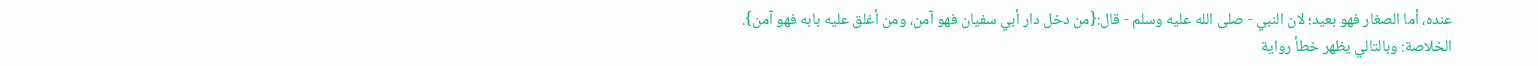عنده، أما الصغار فهو بعيد؛ لان النبي - صلى الله عليه وسلم - قال:{من دخل دار أبي سفيان فهو آمن، ومن أغلق عليه بابه فهو آمن}.
الخلاصة: وبالتالي يظهر خطأ رواية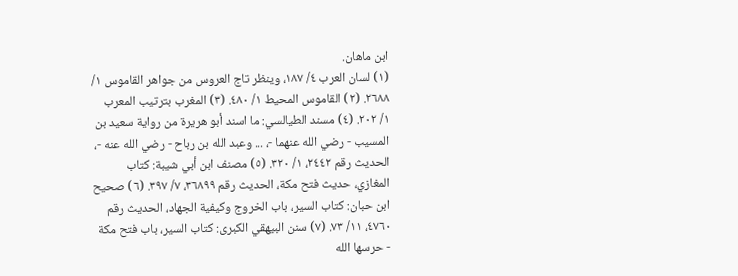ابن ماهان.
(١) لسان العرب ٤/ ١٨٧، وينظر تاج العروس من جواهر القاموس ١/ ٢٦٨٨. (٢) القاموس المحيط ١/ ٤٨٠. (٣) المغرب بترتيب المعرب ١/ ٢٠٢. (٤) مسند الطيالسي: ما اسند أبو هريرة من رواية سعيد بن المسيب - رضي الله عنهما -، ... وعبد الله بن رباح - رضي الله عنه -، الحديث رقم ٢٤٤٢، ١/ ٣٢٠. (٥) مصنف ابن أبي شيبة: كتاب المغازي، حديث فتح مكة، الحديث رقم ٣٦٨٩٩، ٧/ ٣٩٧. (٦) صحيح ابن حبان: كتاب السير، باب الخروج وكيفية الجهاد، الحديث رقم ٤٧٦٠، ١١/ ٧٣. (٧) سنن البيهقي الكبرى: كتاب السير، باب فتح مكة - حرسها الله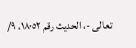تعالى -، الحديث رقم ١٨٠٥٢، ٩/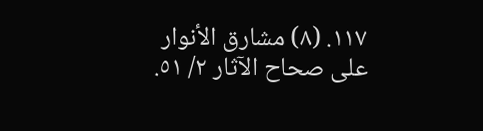١١٧. (٨) مشارق الأنوار على صحاح الآثار ٢/ ٥١.